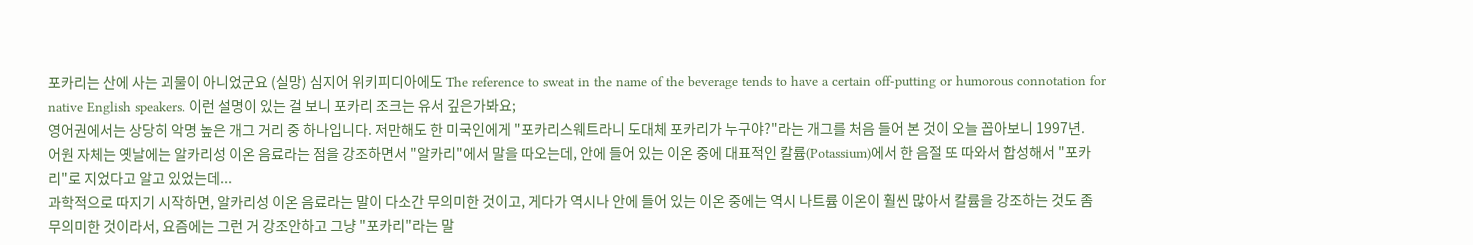포카리는 산에 사는 괴물이 아니었군요 (실망) 심지어 위키피디아에도 The reference to sweat in the name of the beverage tends to have a certain off-putting or humorous connotation for native English speakers. 이런 설명이 있는 걸 보니 포카리 조크는 유서 깊은가봐요;
영어권에서는 상당히 악명 높은 개그 거리 중 하나입니다. 저만해도 한 미국인에게 "포카리스웨트라니 도대체 포카리가 누구야?"라는 개그를 처음 들어 본 것이 오늘 꼽아보니 1997년.
어원 자체는 옛날에는 알카리성 이온 음료라는 점을 강조하면서 "알카리"에서 말을 따오는데, 안에 들어 있는 이온 중에 대표적인 칼륨(Potassium)에서 한 음절 또 따와서 합성해서 "포카리"로 지었다고 알고 있었는데...
과학적으로 따지기 시작하면, 알카리성 이온 음료라는 말이 다소간 무의미한 것이고, 게다가 역시나 안에 들어 있는 이온 중에는 역시 나트륨 이온이 훨씬 많아서 칼륨을 강조하는 것도 좀 무의미한 것이라서, 요즘에는 그런 거 강조안하고 그냥 "포카리"라는 말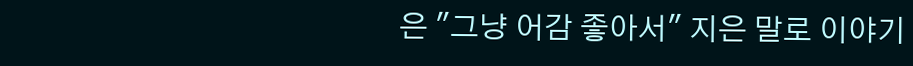은 "그냥 어감 좋아서" 지은 말로 이야기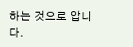하는 것으로 압니다.